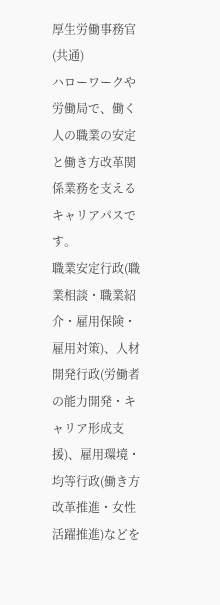厚生労働事務官(共通)
ハローワークや労働局で、働く人の職業の安定と働き方改革関係業務を支えるキャリアパスです。
職業安定行政(職業相談・職業紹介・雇用保険・雇用対策)、人材開発行政(労働者の能力開発・キャリア形成支援)、雇用環境・均等行政(働き方改革推進・女性活躍推進)などを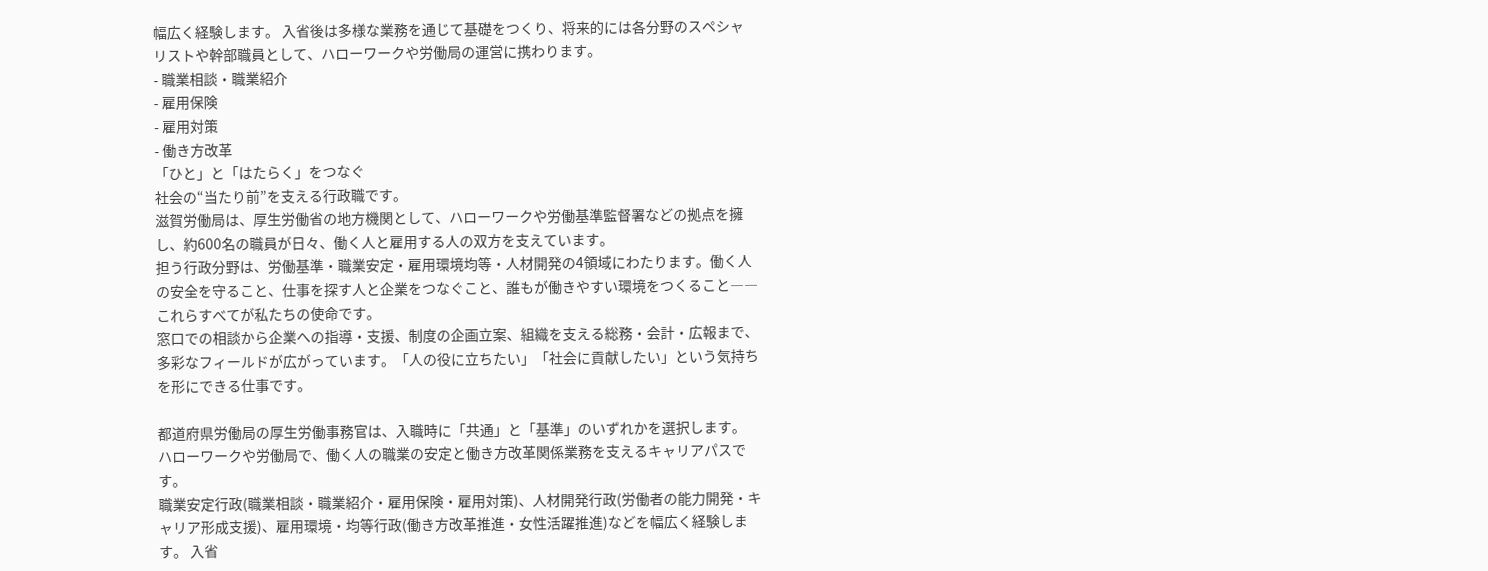幅広く経験します。 入省後は多様な業務を通じて基礎をつくり、将来的には各分野のスペシャリストや幹部職員として、ハローワークや労働局の運営に携わります。
- 職業相談・職業紹介
- 雇用保険
- 雇用対策
- 働き方改革
「ひと」と「はたらく」をつなぐ
社会の“当たり前”を支える行政職です。
滋賀労働局は、厚生労働省の地方機関として、ハローワークや労働基準監督署などの拠点を擁し、約600名の職員が日々、働く人と雇用する人の双方を支えています。
担う行政分野は、労働基準・職業安定・雇用環境均等・人材開発の4領域にわたります。働く人の安全を守ること、仕事を探す人と企業をつなぐこと、誰もが働きやすい環境をつくること――これらすべてが私たちの使命です。
窓口での相談から企業への指導・支援、制度の企画立案、組織を支える総務・会計・広報まで、多彩なフィールドが広がっています。「人の役に立ちたい」「社会に貢献したい」という気持ちを形にできる仕事です。

都道府県労働局の厚生労働事務官は、入職時に「共通」と「基準」のいずれかを選択します。
ハローワークや労働局で、働く人の職業の安定と働き方改革関係業務を支えるキャリアパスです。
職業安定行政(職業相談・職業紹介・雇用保険・雇用対策)、人材開発行政(労働者の能力開発・キャリア形成支援)、雇用環境・均等行政(働き方改革推進・女性活躍推進)などを幅広く経験します。 入省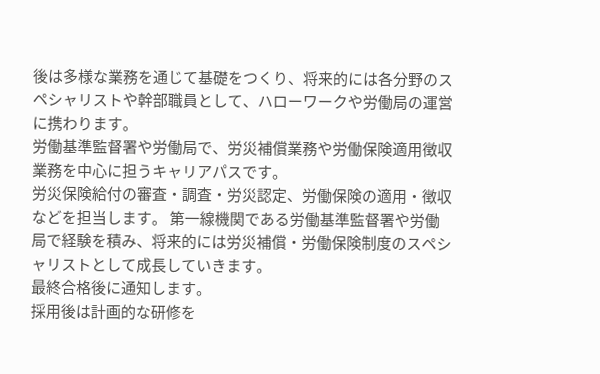後は多様な業務を通じて基礎をつくり、将来的には各分野のスペシャリストや幹部職員として、ハローワークや労働局の運営に携わります。
労働基準監督署や労働局で、労災補償業務や労働保険適用徴収業務を中心に担うキャリアパスです。
労災保険給付の審査・調査・労災認定、労働保険の適用・徴収などを担当します。 第一線機関である労働基準監督署や労働局で経験を積み、将来的には労災補償・労働保険制度のスペシャリストとして成長していきます。
最終合格後に通知します。
採用後は計画的な研修を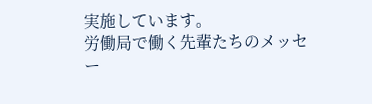実施しています。
労働局で働く先輩たちのメッセー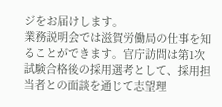ジをお届けします。
業務説明会では滋賀労働局の仕事を知ることができます。官庁訪問は第1次試験合格後の採用選考として、採用担当者との面談を通じて志望理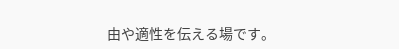由や適性を伝える場です。